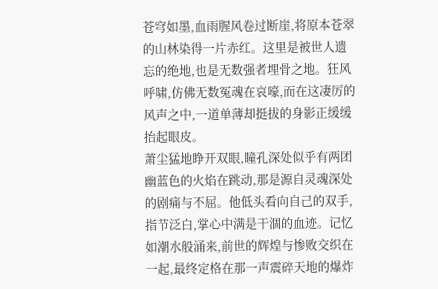苍穹如墨,血雨腥风卷过断崖,将原本苍翠的山林染得一片赤红。这里是被世人遗忘的绝地,也是无数强者埋骨之地。狂风呼啸,仿佛无数冤魂在哀嚎,而在这凄厉的风声之中,一道单薄却挺拔的身影正缓缓抬起眼皮。
萧尘猛地睁开双眼,瞳孔深处似乎有两团幽蓝色的火焰在跳动,那是源自灵魂深处的剧痛与不屈。他低头看向自己的双手,指节泛白,掌心中满是干涸的血迹。记忆如潮水般涌来,前世的辉煌与惨败交织在一起,最终定格在那一声震碎天地的爆炸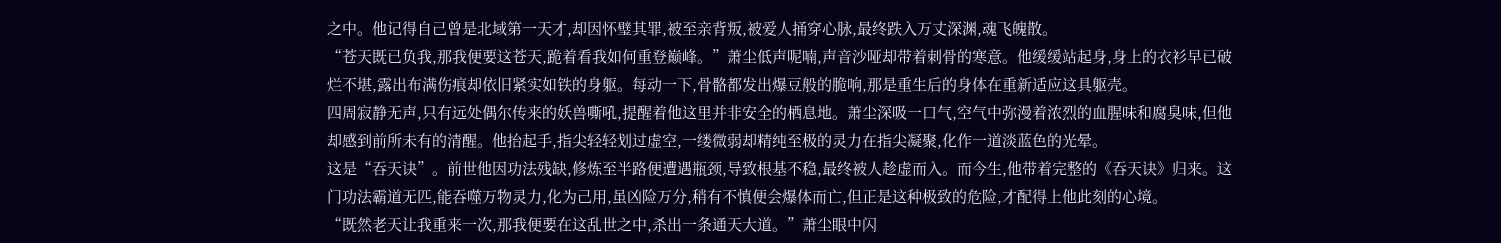之中。他记得自己曾是北域第一天才,却因怀璧其罪,被至亲背叛,被爱人捅穿心脉,最终跌入万丈深渊,魂飞魄散。
“苍天既已负我,那我便要这苍天,跪着看我如何重登巅峰。”萧尘低声呢喃,声音沙哑却带着刺骨的寒意。他缓缓站起身,身上的衣衫早已破烂不堪,露出布满伤痕却依旧紧实如铁的身躯。每动一下,骨骼都发出爆豆般的脆响,那是重生后的身体在重新适应这具躯壳。
四周寂静无声,只有远处偶尔传来的妖兽嘶吼,提醒着他这里并非安全的栖息地。萧尘深吸一口气,空气中弥漫着浓烈的血腥味和腐臭味,但他却感到前所未有的清醒。他抬起手,指尖轻轻划过虚空,一缕微弱却精纯至极的灵力在指尖凝聚,化作一道淡蓝色的光晕。
这是“吞天诀”。前世他因功法残缺,修炼至半路便遭遇瓶颈,导致根基不稳,最终被人趁虚而入。而今生,他带着完整的《吞天诀》归来。这门功法霸道无匹,能吞噬万物灵力,化为己用,虽凶险万分,稍有不慎便会爆体而亡,但正是这种极致的危险,才配得上他此刻的心境。
“既然老天让我重来一次,那我便要在这乱世之中,杀出一条通天大道。”萧尘眼中闪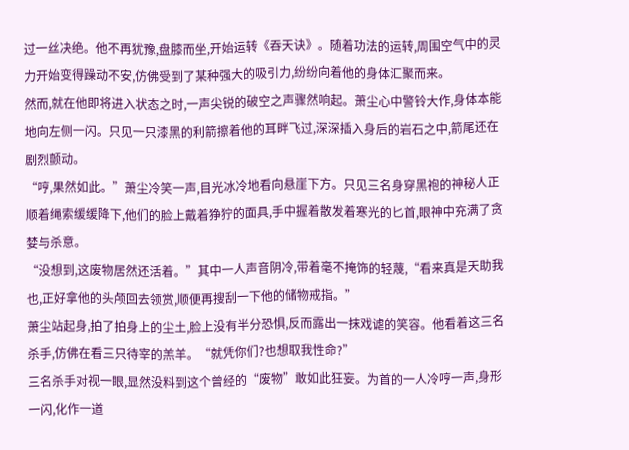过一丝决绝。他不再犹豫,盘膝而坐,开始运转《吞天诀》。随着功法的运转,周围空气中的灵力开始变得躁动不安,仿佛受到了某种强大的吸引力,纷纷向着他的身体汇聚而来。
然而,就在他即将进入状态之时,一声尖锐的破空之声骤然响起。萧尘心中警铃大作,身体本能地向左侧一闪。只见一只漆黑的利箭擦着他的耳畔飞过,深深插入身后的岩石之中,箭尾还在剧烈颤动。
“哼,果然如此。”萧尘冷笑一声,目光冰冷地看向悬崖下方。只见三名身穿黑袍的神秘人正顺着绳索缓缓降下,他们的脸上戴着狰狞的面具,手中握着散发着寒光的匕首,眼神中充满了贪婪与杀意。
“没想到,这废物居然还活着。”其中一人声音阴冷,带着毫不掩饰的轻蔑,“看来真是天助我也,正好拿他的头颅回去领赏,顺便再搜刮一下他的储物戒指。”
萧尘站起身,拍了拍身上的尘土,脸上没有半分恐惧,反而露出一抹戏谑的笑容。他看着这三名杀手,仿佛在看三只待宰的羔羊。“就凭你们?也想取我性命?”
三名杀手对视一眼,显然没料到这个曾经的“废物”敢如此狂妄。为首的一人冷哼一声,身形一闪,化作一道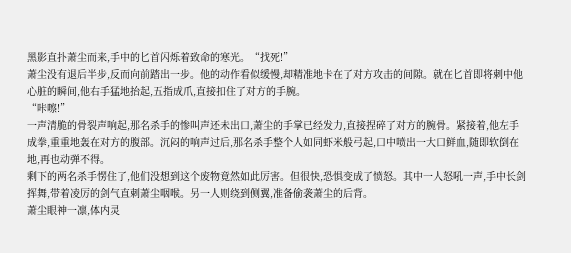黑影直扑萧尘而来,手中的匕首闪烁着致命的寒光。“找死!”
萧尘没有退后半步,反而向前踏出一步。他的动作看似缓慢,却精准地卡在了对方攻击的间隙。就在匕首即将刺中他心脏的瞬间,他右手猛地抬起,五指成爪,直接扣住了对方的手腕。
“咔嚓!”
一声清脆的骨裂声响起,那名杀手的惨叫声还未出口,萧尘的手掌已经发力,直接捏碎了对方的腕骨。紧接着,他左手成拳,重重地轰在对方的腹部。沉闷的响声过后,那名杀手整个人如同虾米般弓起,口中喷出一大口鲜血,随即软倒在地,再也动弹不得。
剩下的两名杀手愣住了,他们没想到这个废物竟然如此厉害。但很快,恐惧变成了愤怒。其中一人怒吼一声,手中长剑挥舞,带着凌厉的剑气直刺萧尘咽喉。另一人则绕到侧翼,准备偷袭萧尘的后背。
萧尘眼神一凛,体内灵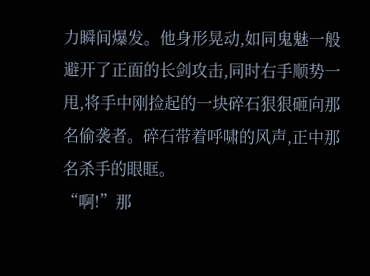力瞬间爆发。他身形晃动,如同鬼魅一般避开了正面的长剑攻击,同时右手顺势一甩,将手中刚捡起的一块碎石狠狠砸向那名偷袭者。碎石带着呼啸的风声,正中那名杀手的眼眶。
“啊!”那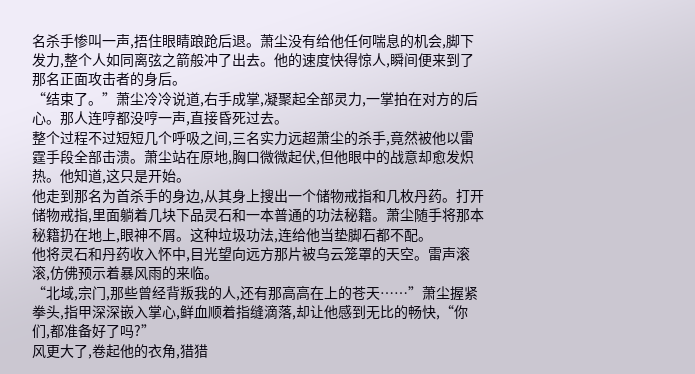名杀手惨叫一声,捂住眼睛踉跄后退。萧尘没有给他任何喘息的机会,脚下发力,整个人如同离弦之箭般冲了出去。他的速度快得惊人,瞬间便来到了那名正面攻击者的身后。
“结束了。”萧尘冷冷说道,右手成掌,凝聚起全部灵力,一掌拍在对方的后心。那人连哼都没哼一声,直接昏死过去。
整个过程不过短短几个呼吸之间,三名实力远超萧尘的杀手,竟然被他以雷霆手段全部击溃。萧尘站在原地,胸口微微起伏,但他眼中的战意却愈发炽热。他知道,这只是开始。
他走到那名为首杀手的身边,从其身上搜出一个储物戒指和几枚丹药。打开储物戒指,里面躺着几块下品灵石和一本普通的功法秘籍。萧尘随手将那本秘籍扔在地上,眼神不屑。这种垃圾功法,连给他当垫脚石都不配。
他将灵石和丹药收入怀中,目光望向远方那片被乌云笼罩的天空。雷声滚滚,仿佛预示着暴风雨的来临。
“北域,宗门,那些曾经背叛我的人,还有那高高在上的苍天……”萧尘握紧拳头,指甲深深嵌入掌心,鲜血顺着指缝滴落,却让他感到无比的畅快,“你们,都准备好了吗?”
风更大了,卷起他的衣角,猎猎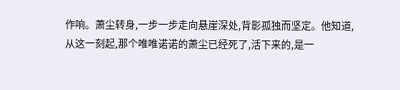作响。萧尘转身,一步一步走向悬崖深处,背影孤独而坚定。他知道,从这一刻起,那个唯唯诺诺的萧尘已经死了,活下来的,是一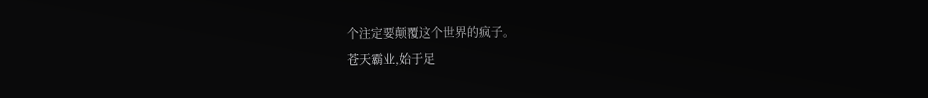个注定要颠覆这个世界的疯子。
苍天霸业,始于足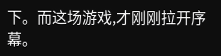下。而这场游戏,才刚刚拉开序幕。